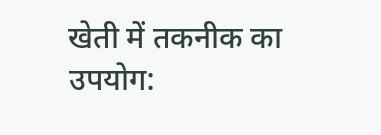खेती में तकनीक का उपयोग: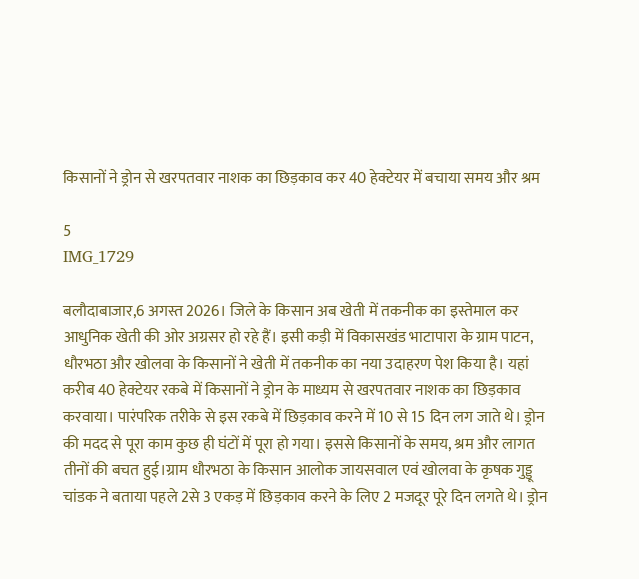किसानों ने ड्रोन से खरपतवार नाशक का छिड़काव कर 40 हेक्टेयर में बचाया समय और श्रम

5
IMG_1729

बलौदाबाजार,6 अगस्त 2026। जिले के किसान अब खेती में तकनीक का इस्तेमाल कर आधुनिक खेती की ओर अग्रसर हो रहे हैं। इसी कड़ी में विकासखंड भाटापारा के ग्राम पाटन, धौरभठा और खोलवा के किसानों ने खेती में तकनीक का नया उदाहरण पेश किया है। यहां करीब 40 हेक्टेयर रकबे में किसानों ने ड्रोन के माध्यम से खरपतवार नाशक का छिड़काव करवाया। पारंपरिक तरीके से इस रकबे में छिड़काव करने में 10 से 15 दिन लग जाते थे। ड्रोन की मदद से पूरा काम कुछ ही घंटों में पूरा हो गया। इससे किसानों के समय, श्रम और लागत तीनों की बचत हुई।ग्राम धौरभठा के किसान आलोक जायसवाल एवं खोलवा के कृषक गुड्डू चांडक ने बताया पहले 2से 3 एकड़ में छिड़काव करने के लिए 2 मजदूर पूरे दिन लगते थे। ड्रोन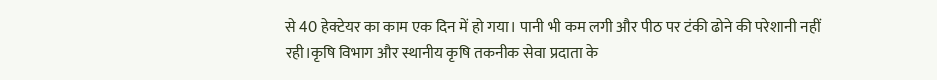से 40 हेक्टेयर का काम एक दिन में हो गया। पानी भी कम लगी और पीठ पर टंकी ढोने की परेशानी नहीं रही।कृषि विभाग और स्थानीय कृषि तकनीक सेवा प्रदाता के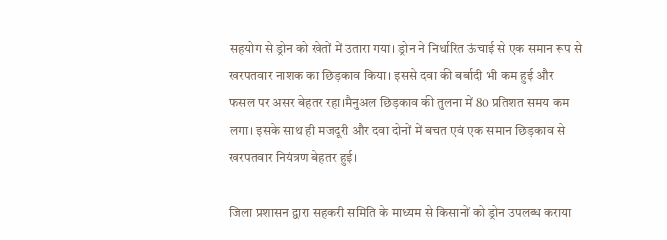सहयोग से ड्रोन को खेतों में उतारा गया। ड्रोन ने निर्धारित ऊंचाई से एक समान रूप से खरपतवार नाशक का छिड़काव किया। इससे दवा की बर्बादी भी कम हुई और फसल पर असर बेहतर रहा।मैनुअल छिड़काव की तुलना में 80 प्रतिशत समय कम लगा। इसके साथ ही मजदूरी और दवा दोनों में बचत एवं एक समान छिड़काव से खरपतवार नियंत्रण बेहतर हुई।

जिला प्रशासन द्वारा सहकरी समिति के माध्यम से किसानों को ड्रोन उपलब्ध कराया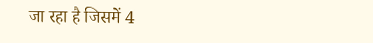जा रहा है जिसमें 4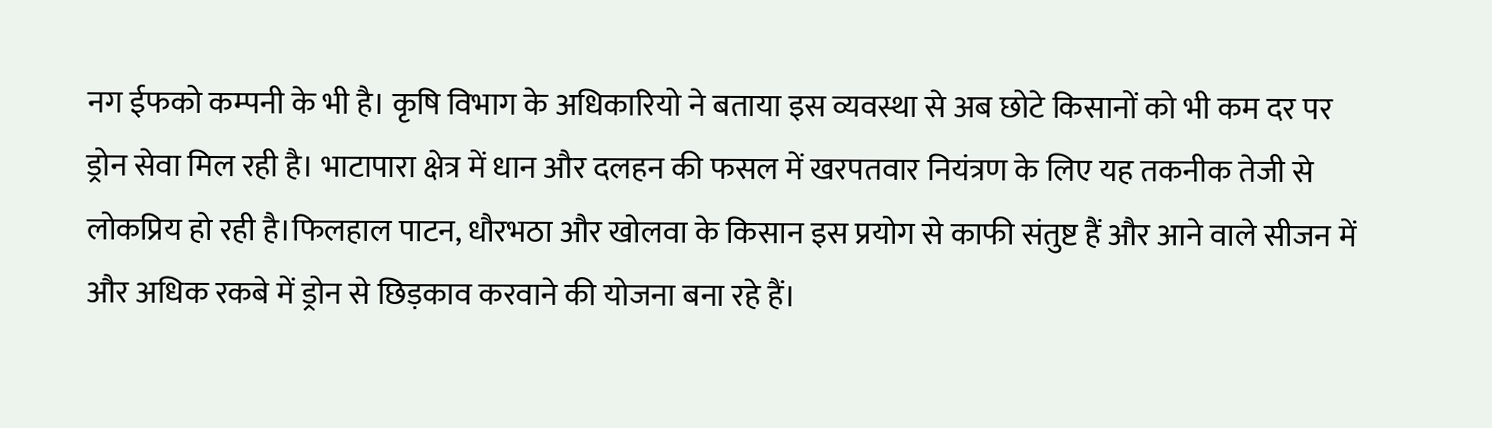नग ईफको कम्पनी के भी है। कृषि विभाग के अधिकारियो ने बताया इस व्यवस्था से अब छोटे किसानों को भी कम दर पर ड्रोन सेवा मिल रही है। भाटापारा क्षेत्र में धान और दलहन की फसल में खरपतवार नियंत्रण के लिए यह तकनीक तेजी से लोकप्रिय हो रही है।फिलहाल पाटन, धौरभठा और खोलवा के किसान इस प्रयोग से काफी संतुष्ट हैं और आने वाले सीजन में और अधिक रकबे में ड्रोन से छिड़काव करवाने की योजना बना रहे हैं।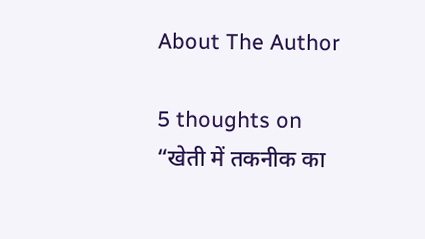About The Author

5 thoughts on “खेती में तकनीक का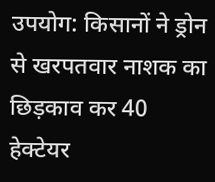उपयोग: किसानों ने ड्रोन से खरपतवार नाशक का छिड़काव कर 40 हेक्टेयर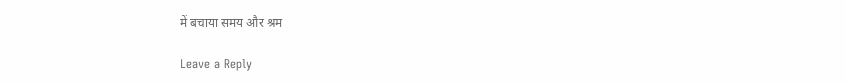में बचाया समय और श्रम

Leave a Reply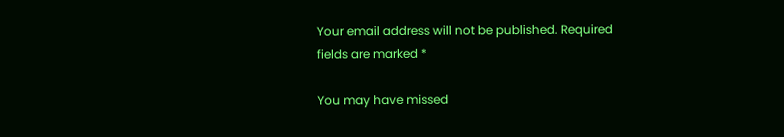Your email address will not be published. Required fields are marked *

You may have missed